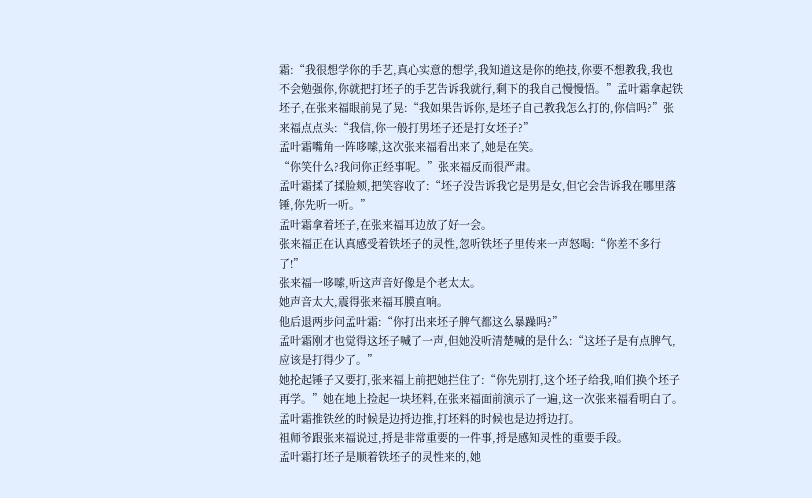霜:“我很想学你的手艺,真心实意的想学,我知道这是你的绝技,你要不想教我,我也不会勉强你,你就把打坯子的手艺告诉我就行,剩下的我自己慢慢悟。”孟叶霜拿起铁坯子,在张来福眼前晃了晃:“我如果告诉你,是坯子自己教我怎么打的,你信吗?”张来福点点头:“我信,你一般打男坯子还是打女坯子?”
孟叶霜嘴角一阵哆嗦,这次张来福看出来了,她是在笑。
“你笑什么?我问你正经事呢。”张来福反而很严肃。
孟叶霜揉了揉脸颊,把笑容收了:“坯子没告诉我它是男是女,但它会告诉我在哪里落锤,你先听一听。”
孟叶霜拿着坯子,在张来福耳边放了好一会。
张来福正在认真感受着铁坯子的灵性,忽听铁坯子里传来一声怒喝:“你差不多行了!”
张来福一哆嗦,听这声音好像是个老太太。
她声音太大,震得张来福耳膜直响。
他后退两步问孟叶霜:“你打出来坯子脾气都这么暴躁吗?”
孟叶霜刚才也觉得这坯子喊了一声,但她没听清楚喊的是什么:“这坯子是有点脾气,应该是打得少了。”
她抡起锤子又要打,张来福上前把她拦住了:“你先别打,这个坯子给我,咱们换个坯子再学。”她在地上捡起一块坯料,在张来福面前演示了一遍,这一次张来福看明白了。
孟叶霜推铁丝的时候是边捋边推,打坯料的时候也是边捋边打。
祖师爷跟张来福说过,捋是非常重要的一件事,捋是感知灵性的重要手段。
孟叶霜打坯子是顺着铁坯子的灵性来的,她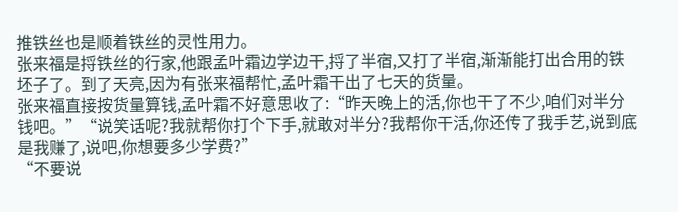推铁丝也是顺着铁丝的灵性用力。
张来福是捋铁丝的行家,他跟孟叶霜边学边干,捋了半宿,又打了半宿,渐渐能打出合用的铁坯子了。到了天亮,因为有张来福帮忙,孟叶霜干出了七天的货量。
张来福直接按货量算钱,孟叶霜不好意思收了:“昨天晚上的活,你也干了不少,咱们对半分钱吧。”“说笑话呢?我就帮你打个下手,就敢对半分?我帮你干活,你还传了我手艺,说到底是我赚了,说吧,你想要多少学费?”
“不要说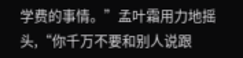学费的事情。”孟叶霜用力地摇头,“你千万不要和别人说跟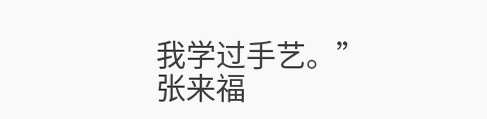我学过手艺。”
张来福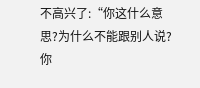不高兴了:“你这什么意思?为什么不能跟别人说?你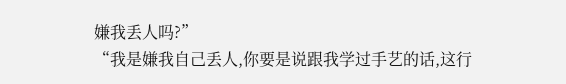嫌我丢人吗?”
“我是嫌我自己丢人,你要是说跟我学过手艺的话,这行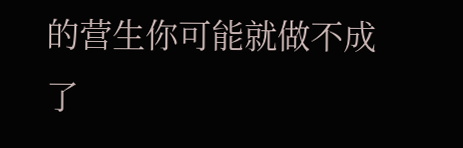的营生你可能就做不成了